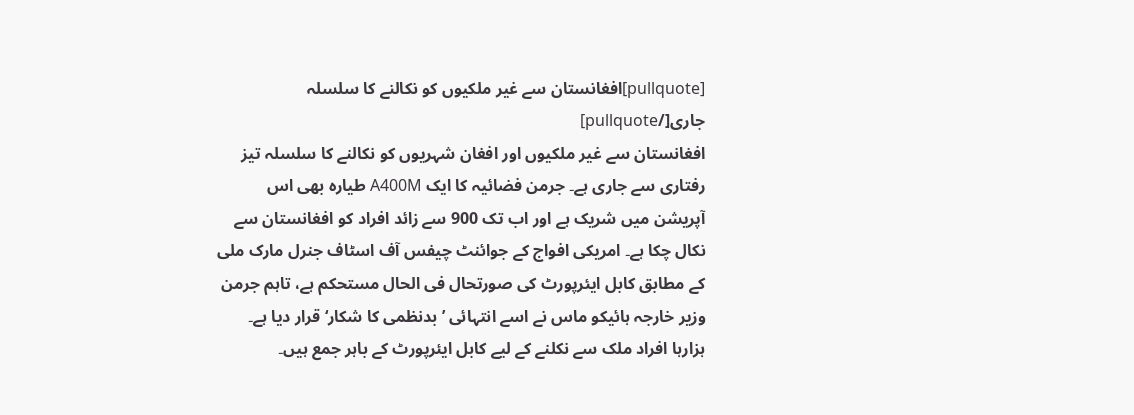[pullquote]افغانستان سے غیر ملکیوں کو نکالنے کا سلسلہ جاری[/pullquote]
افغانستان سے غیر ملکیوں اور افغان شہریوں کو نکالنے کا سلسلہ تیز رفتاری سے جاری ہے۔ جرمن فضائیہ کا ایک A400M طیارہ بھی اس آپریشن میں شریک ہے اور اب تک 900 سے زائد افراد کو افغانستان سے نکال چکا ہے۔ امریکی افواج کے جوائنٹ چیفس آف اسٹاف جنرل مارک ملی کے مطابق کابل ایئرپورٹ کی صورتحال فی الحال مستحکم ہے، تاہم جرمن وزیر خارجہ ہائیکو ماس نے اسے انتہائی ’بدنظمی کا شکار‘ قرار دیا ہے۔ ہزارہا افراد ملک سے نکلنے کے لیے کابل ایئرپورٹ کے باہر جمع ہیں۔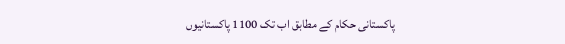پاکستانی حکام کے مطابق اب تک 1100 پاکستانیوں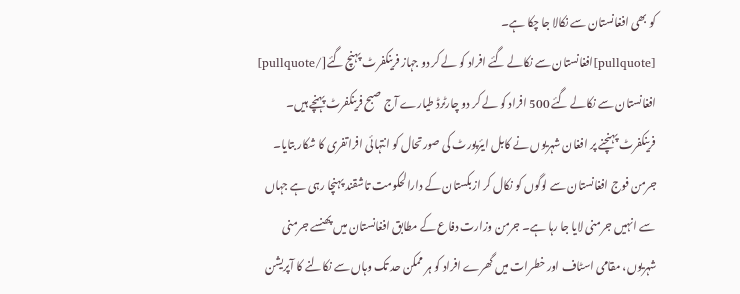کو بھی افغانستان سے نکالا جا چکا ہے۔
[pullquote]افغانستان سے نکالے گئے افراد کو لے کر دو جہاز فرینکفرٹ پہنچ گئے[/pullquote]
افغانستان سے نکالے گئے 500 افراد کو لے کر دو چارٹرڈ طیارے آج صبح فرینکفرٹ پہنچے ہیں۔ فرینکفرٹ پہنچنے پر افغان شہریوں نے کابل ایئرپورٹ کی صورتحال کو انتہائی افراتفری کا شکار بتایا۔ جرمن فوج افغانستان سے لوگوں کو نکال کر ازبکستان کے دارالحکومت تاشقند پہنچا رہی ہے جہاں سے انہیں جرمنی لایا جا رہا ہے۔ جرمن وزارت دفاع کے مطابق افغانستان میں پھنسے جرمنی شہریوں، مقامی اسٹاف اور خطرات میں گھرے افراد کو ہر ممکن حد تک وہاں سے نکالنے کا آپریشن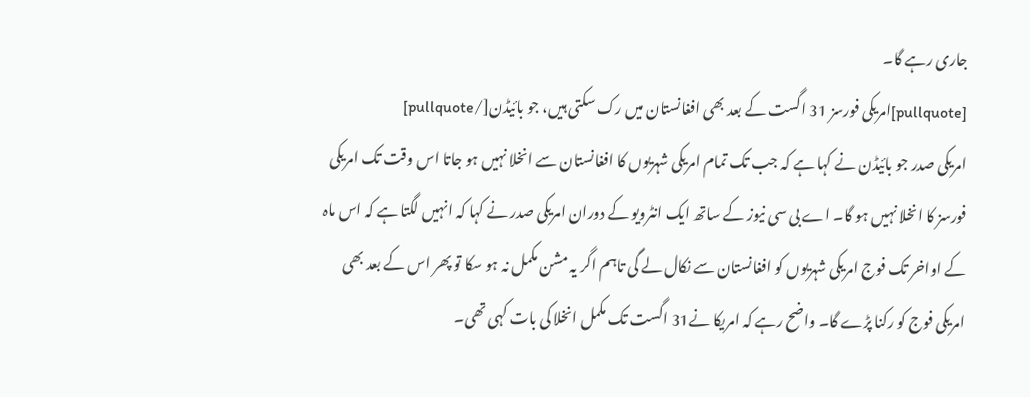جاری رہے گا۔
[pullquote]امریکی فورسز 31 اگست کے بعد بھی افغانستان میں رک سکتی ہیں، جو بائیڈن[/pullquote]
امریکی صدر جو بائیڈن نے کہا ہے کہ جب تک تمام امریکی شہریوں کا افغانستان سے انخلا نہیں ہو جاتا اس وقت تک امریکی فورسز کا انخلا نہیں ہو گا۔ اے بی سی نیوز کے ساتھ ایک انٹرویو کے دوران امریکی صدر نے کہا کہ انہیں لگتا ہے کہ اس ماہ کے اواخر تک فوج امریکی شہریوں کو افغانستان سے نکال لے گی تاہم اگر یہ مشن مکمل نہ ہو سکا تو پھر اس کے بعد بھی امریکی فوج کو رکنا پڑے گا۔ واضح رہے کہ امریکا نے31 اگست تک مکمل انخلا کی بات کہی تھی۔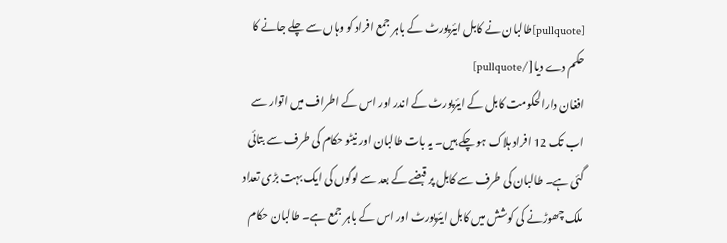[pullquote]طالبان نے کابل ایئرپورٹ کے باہر جمع افراد کو وہاں سے چلے جانے کا حکم دے دیا[/pullquote]
افغان دارالحکومت کابل کے ایئرپورٹ کے اندر اور اس کے اطراف میں اتوار سے اب تک 12 افراد ہلاک ہو چکے ہیں۔ یہ بات طالبان اور نیٹو حکام کی طرف سے بتائی گئی ہے۔ طالبان کی طرف سے کابل پر قبضے کے بعد سے لوگوں کی ایک بہت بڑی تعداد ملک چھوڑنے کی کوشش میں کابل ایئرپورٹ اور اس کے باہر جمع ہے۔ طالبان حکام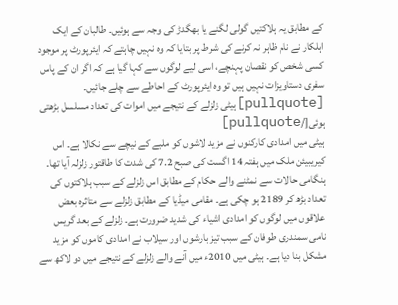کے مطابق یہ ہلاکتیں گولی لگنے یا بھگدڑ کی وجہ سے ہوئیں۔ طالبان کے ایک اہلکار نے نام ظاہر نہ کرنے کی شرط پر بتایا کہ وہ نہیں چاہتے کہ ایئرپورٹ پر موجود کسی شخص کو نقصان پہنچے، اسی لیے لوگوں سے کہا گیا ہے کہ اگر ان کے پاس سفری دستاویزات نہیں ہیں تو وہ ایئرپورٹ کے احاطے سے چلے جائیں۔
[pullquote]ہیٹی زلزلے کے نتیجے میں اموات کی تعداد مسلسل بڑھتی ہوئی[/pullquote]
ہیٹی میں امدادی کارکنوں نے مزید لاشوں کو ملبے کے نیچے سے نکالا ہے۔ اس کیریبیئن ملک میں ہفتہ 14 اگست کی صبح 7.2 کی شدت کا طاقتور زلزلہ آیا تھا۔ ہنگامی حالات سے نمٹنے والے حکام کے مطابق اس زلزلے کے سبب ہلاکتوں کی تعداد بڑھ کر 2189 ہو چکی ہے۔ مقامی میڈیا کے مطابق زلزلے سے متاثرہ بعض علاقوں میں لوگوں کو امدادی اشیاء کی شدید ضرورت ہے۔ زلزلے کے بعد گریس نامی سمندری طوفان کے سبب تیز بارشوں اور سیلاب نے امدادی کاموں کو مزید مشکل بنا دیا ہے۔ ہیٹی میں 2010ء میں آنے والے زلزلے کے نتیجے میں دو لاکھ سے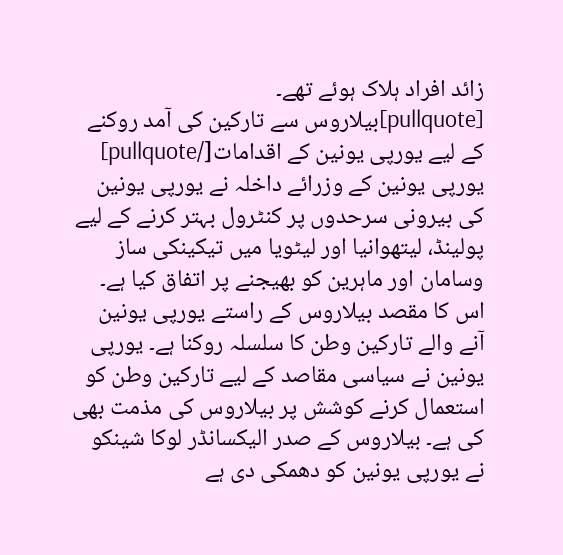زائد افراد ہلاک ہوئے تھے۔
[pullquote]بیلاروس سے تارکین کی آمد روکنے کے لیے یورپی یونین کے اقدامات[/pullquote]
یورپی یونین کے وزرائے داخلہ نے یورپی یونین کی بیرونی سرحدوں پر کنٹرول بہتر کرنے کے لیے پولینڈ، لیتھوانیا اور لیٹویا میں تیکینکی ساز وسامان اور ماہرین کو بھیجنے پر اتفاق کیا ہے۔ اس کا مقصد بیلاروس کے راستے یورپی یونین آنے والے تارکین وطن کا سلسلہ روکنا ہے۔ یورپی یونین نے سیاسی مقاصد کے لیے تارکین وطن کو استعمال کرنے کوشش پر بیلاروس کی مذمت بھی کی ہے۔ بیلاروس کے صدر الیکسانڈر لوکا شینکو نے یورپی یونین کو دھمکی دی ہے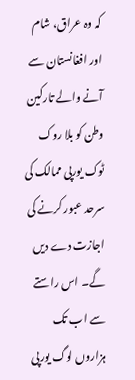کہ وہ عراق، شام اور افغانستان سے آنے والے تارکین وطن کو بلا روک ٹوک یورپی ممالک کی سرحد عبور کرنے کی اجازت دے دیں گے۔ اس راستے سے اب تک ہزاروں لوگ یورپی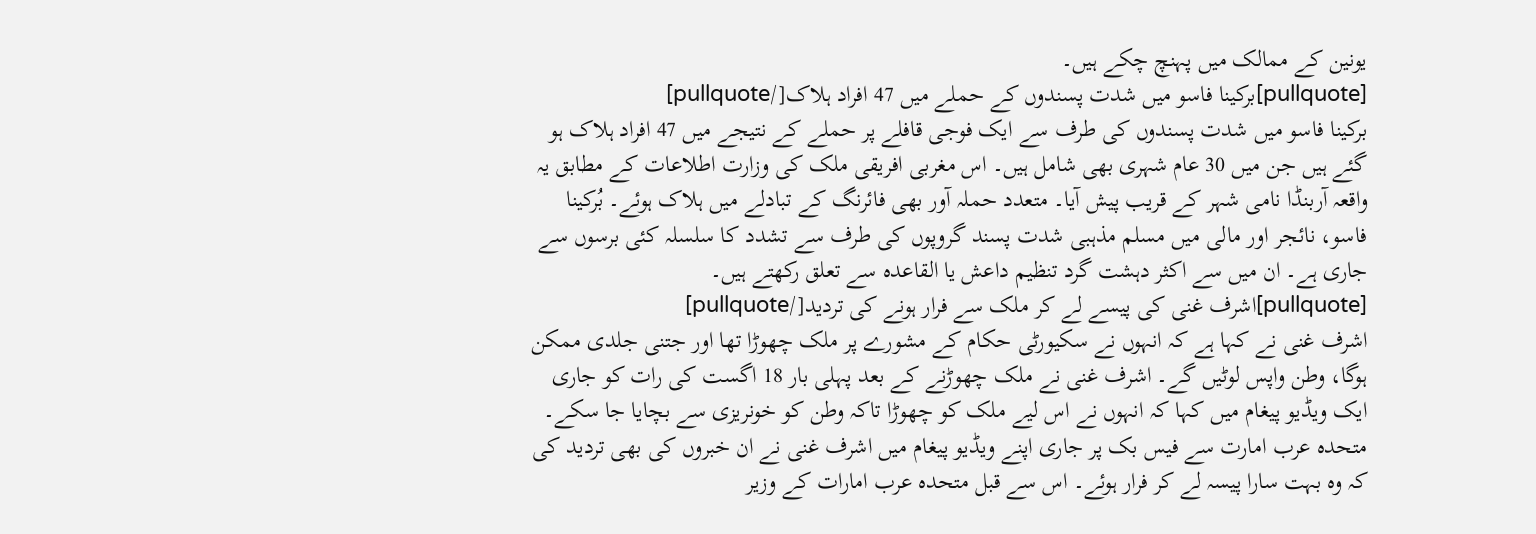یونین کے ممالک میں پہنچ چکے ہیں۔
[pullquote]برکینا فاسو میں شدت پسندوں کے حملے میں 47 افراد ہلاک[/pullquote]
برکینا فاسو میں شدت پسندوں کی طرف سے ایک فوجی قافلے پر حملے کے نتیجے میں 47 افراد ہلاک ہو گئے ہیں جن میں 30 عام شہری بھی شامل ہیں۔ اس مغربی افریقی ملک کی وزارت اطلاعات کے مطابق یہ واقعہ آربنڈا نامی شہر کے قریب پیش آیا۔ متعدد حملہ آور بھی فائرنگ کے تبادلے میں ہلاک ہوئے۔ بُرکینا فاسو، نائجر اور مالی میں مسلم مذہبی شدت پسند گروپوں کی طرف سے تشدد کا سلسلہ کئی برسوں سے جاری ہے۔ ان میں سے اکثر دہشت گرد تنظیم داعش یا القاعدہ سے تعلق رکھتے ہیں۔
[pullquote]اشرف غنی کی پیسے لے کر ملک سے فرار ہونے کی تردید[/pullquote]
اشرف غنی نے کہا ہے کہ انہوں نے سکیورٹی حکام کے مشورے پر ملک چھوڑا تھا اور جتنی جلدی ممکن ہوگا، وطن واپس لوٹیں گے۔ اشرف غنی نے ملک چھوڑنے کے بعد پہلی بار 18 اگست کی رات کو جاری ایک ویڈیو پیغام میں کہا کہ انہوں نے اس لیے ملک کو چھوڑا تاکہ وطن کو خونریزی سے بچایا جا سکے۔ متحدہ عرب امارت سے فیس بک پر جاری اپنے ویڈیو پیغام میں اشرف غنی نے ان خبروں کی بھی تردید کی کہ وہ بہت سارا پیسہ لے کر فرار ہوئے۔ اس سے قبل متحدہ عرب امارات کے وزیر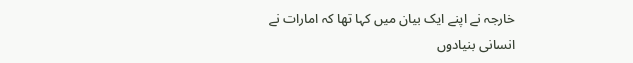خارجہ نے اپنے ایک بیان میں کہا تھا کہ امارات نے انسانی بنیادوں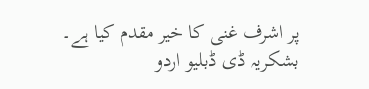پر اشرف غنی کا خیر مقدم کیا ہے۔
بشکریہ ڈی ڈبلیو اردو